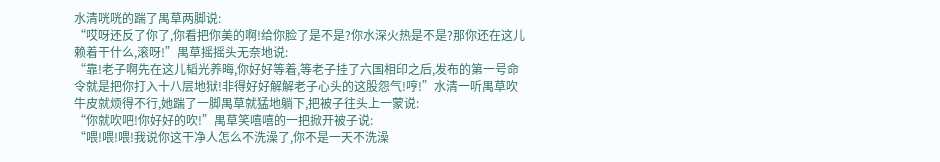水清咣咣的踹了禺草两脚说:
“哎呀还反了你了,你看把你美的啊!给你脸了是不是?你水深火热是不是?那你还在这儿赖着干什么,滚呀!”禺草摇摇头无奈地说:
“靠!老子啊先在这儿韬光养晦,你好好等着,等老子挂了六国相印之后,发布的第一号命令就是把你打入十八层地狱!非得好好解解老子心头的这股怨气!哼!”水清一听禺草吹牛皮就烦得不行,她踹了一脚禺草就猛地躺下,把被子往头上一蒙说:
“你就吹吧!你好好的吹!”禺草笑嘻嘻的一把掀开被子说:
“喂!喂!喂!我说你这干净人怎么不洗澡了,你不是一天不洗澡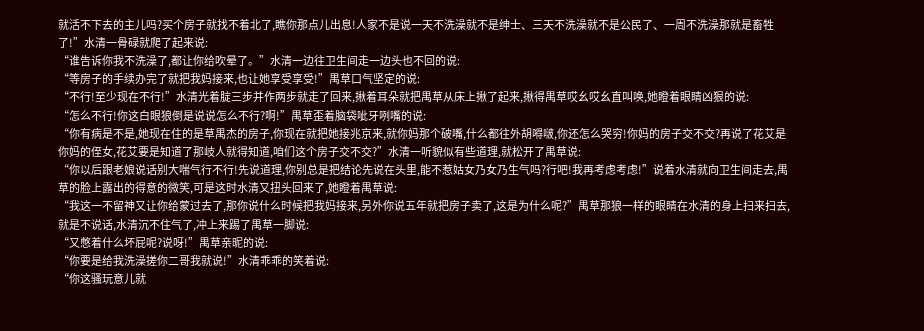就活不下去的主儿吗?买个房子就找不着北了,瞧你那点儿出息!人家不是说一天不洗澡就不是绅士、三天不洗澡就不是公民了、一周不洗澡那就是畜牲了!”水清一骨碌就爬了起来说:
“谁告诉你我不洗澡了,都让你给吹晕了。”水清一边往卫生间走一边头也不回的说:
“等房子的手续办完了就把我妈接来,也让她享受享受!”禺草口气坚定的说:
“不行!至少现在不行!”水清光着腚三步并作两步就走了回来,揪着耳朵就把禺草从床上揪了起来,揪得禺草哎幺哎幺直叫唤,她瞪着眼睛凶狠的说:
“怎么不行!你这白眼狼倒是说说怎么不行?啊!”禺草歪着脑袋呲牙咧嘴的说:
“你有病是不是,她现在住的是草禺杰的房子,你现在就把她接兆京来,就你妈那个破嘴,什么都往外胡嘚啵,你还怎么哭穷!你妈的房子交不交?再说了花艾是你妈的侄女,花艾要是知道了那岐人就得知道,咱们这个房子交不交?”水清一听貌似有些道理,就松开了禺草说:
“你以后跟老娘说话别大喘气行不行!先说道理,你别总是把结论先说在头里,能不惹姑女乃女乃生气吗?行吧!我再考虑考虑!”说着水清就向卫生间走去,禺草的脸上露出的得意的微笑,可是这时水清又扭头回来了,她瞪着禺草说:
“我这一不留神又让你给蒙过去了,那你说什么时候把我妈接来,另外你说五年就把房子卖了,这是为什么呢?”禺草那狼一样的眼睛在水清的身上扫来扫去,就是不说话,水清沉不住气了,冲上来踢了禺草一脚说:
“又憋着什么坏屁呢?说呀!”禺草亲昵的说:
“你要是给我洗澡搓你二哥我就说!”水清乖乖的笑着说:
“你这骚玩意儿就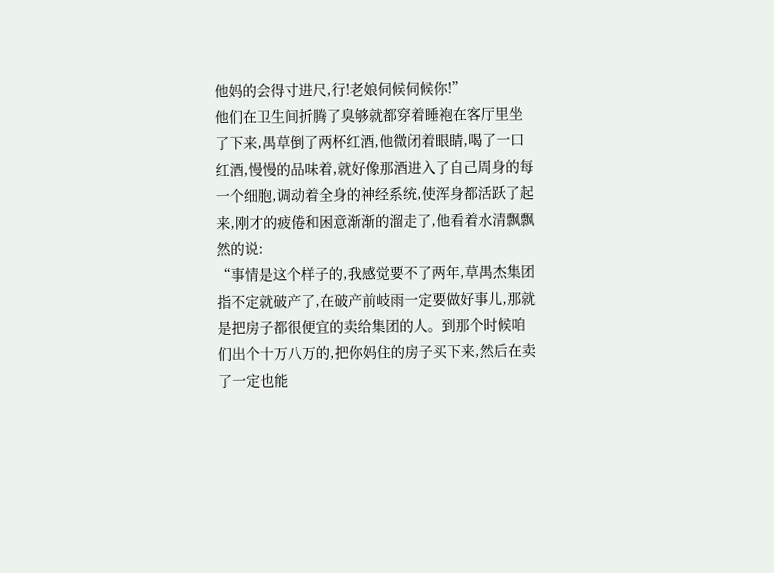他妈的会得寸进尺,行!老娘伺候伺候你!”
他们在卫生间折腾了臭够就都穿着睡袍在客厅里坐了下来,禺草倒了两杯红酒,他微闭着眼睛,喝了一口红酒,慢慢的品味着,就好像那酒进入了自己周身的每一个细胞,调动着全身的神经系统,使浑身都活跃了起来,刚才的疲倦和困意渐渐的溜走了,他看着水清飘飘然的说:
“事情是这个样子的,我感觉要不了两年,草禺杰集团指不定就破产了,在破产前岐雨一定要做好事儿,那就是把房子都很便宜的卖给集团的人。到那个时候咱们出个十万八万的,把你妈住的房子买下来,然后在卖了一定也能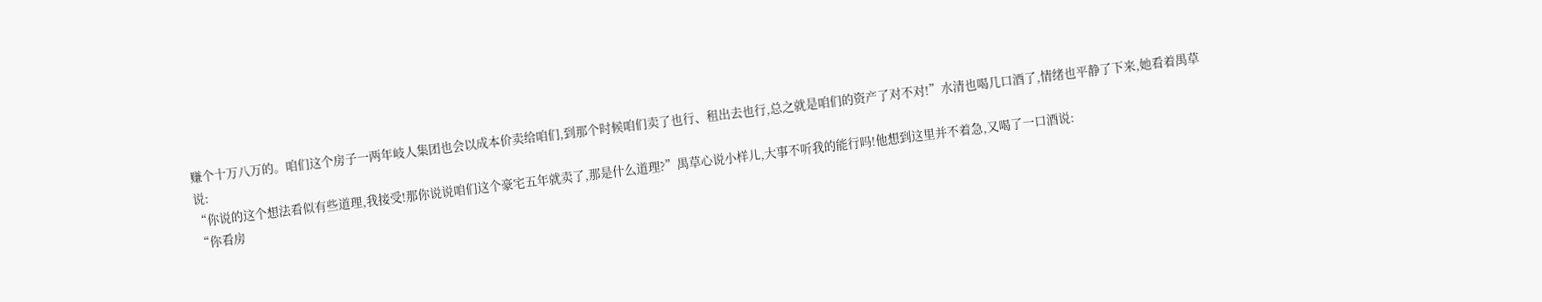赚个十万八万的。咱们这个房子一两年岐人集团也会以成本价卖给咱们,到那个时候咱们卖了也行、租出去也行,总之就是咱们的资产了对不对!”水清也喝几口酒了,情绪也平静了下来,她看着禺草说:
“你说的这个想法看似有些道理,我接受!那你说说咱们这个豪宅五年就卖了,那是什么道理?”禺草心说小样儿,大事不听我的能行吗!他想到这里并不着急,又喝了一口酒说:
“你看房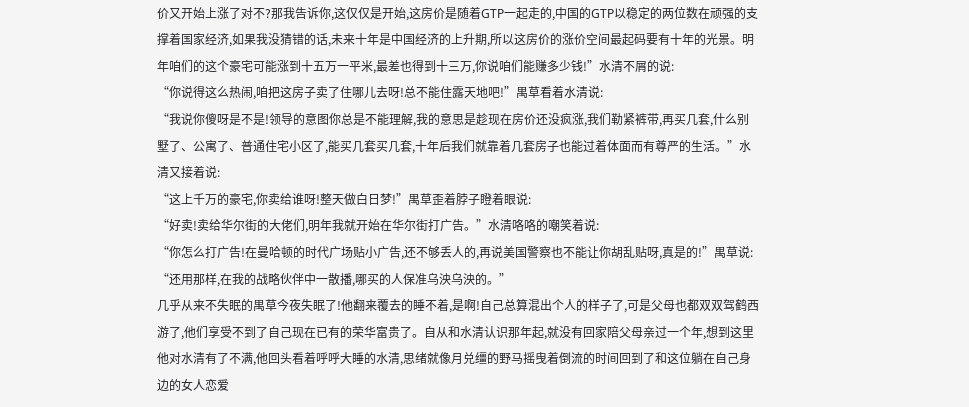价又开始上涨了对不?那我告诉你,这仅仅是开始,这房价是随着GTP一起走的,中国的GTP以稳定的两位数在顽强的支撑着国家经济,如果我没猜错的话,未来十年是中国经济的上升期,所以这房价的涨价空间最起码要有十年的光景。明年咱们的这个豪宅可能涨到十五万一平米,最差也得到十三万,你说咱们能赚多少钱!”水清不屑的说:
“你说得这么热闹,咱把这房子卖了住哪儿去呀!总不能住露天地吧!”禺草看着水清说:
“我说你傻呀是不是!领导的意图你总是不能理解,我的意思是趁现在房价还没疯涨,我们勒紧裤带,再买几套,什么别墅了、公寓了、普通住宅小区了,能买几套买几套,十年后我们就靠着几套房子也能过着体面而有尊严的生活。”水清又接着说:
“这上千万的豪宅,你卖给谁呀!整天做白日梦!”禺草歪着脖子瞪着眼说:
“好卖!卖给华尔街的大佬们,明年我就开始在华尔街打广告。”水清咯咯的嘲笑着说:
“你怎么打广告!在曼哈顿的时代广场贴小广告,还不够丢人的,再说美国警察也不能让你胡乱贴呀,真是的!”禺草说:
“还用那样,在我的战略伙伴中一散播,哪买的人保准乌泱乌泱的。”
几乎从来不失眠的禺草今夜失眠了!他翻来覆去的睡不着,是啊!自己总算混出个人的样子了,可是父母也都双双驾鹤西游了,他们享受不到了自己现在已有的荣华富贵了。自从和水清认识那年起,就没有回家陪父母亲过一个年,想到这里他对水清有了不满,他回头看着呼呼大睡的水清,思绪就像月兑缰的野马摇曳着倒流的时间回到了和这位躺在自己身边的女人恋爱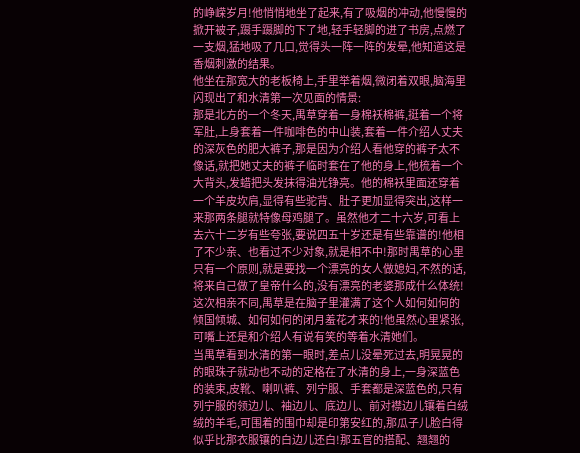的峥嵘岁月!他悄悄地坐了起来,有了吸烟的冲动,他慢慢的掀开被子,蹑手蹑脚的下了地,轻手轻脚的进了书房,点燃了一支烟,猛地吸了几口,觉得头一阵一阵的发晕,他知道这是香烟刺激的结果。
他坐在那宽大的老板椅上,手里举着烟,微闭着双眼,脑海里闪现出了和水清第一次见面的情景:
那是北方的一个冬天,禺草穿着一身棉袄棉裤,挺着一个将军肚,上身套着一件咖啡色的中山装,套着一件介绍人丈夫的深灰色的肥大裤子,那是因为介绍人看他穿的裤子太不像话,就把她丈夫的裤子临时套在了他的身上,他梳着一个大背头,发蜡把头发抹得油光铮亮。他的棉袄里面还穿着一个羊皮坎肩,显得有些驼背、肚子更加显得突出,这样一来那两条腿就特像母鸡腿了。虽然他才二十六岁,可看上去六十二岁有些夸张,要说四五十岁还是有些靠谱的!他相了不少亲、也看过不少对象,就是相不中!那时禺草的心里只有一个原则,就是要找一个漂亮的女人做媳妇,不然的话,将来自己做了皇帝什么的,没有漂亮的老婆那成什么体统!这次相亲不同,禺草是在脑子里灌满了这个人如何如何的倾国倾城、如何如何的闭月羞花才来的!他虽然心里紧张,可嘴上还是和介绍人有说有笑的等着水清她们。
当禺草看到水清的第一眼时,差点儿没晕死过去,明晃晃的的眼珠子就动也不动的定格在了水清的身上,一身深蓝色的装束,皮靴、喇叭裤、列宁服、手套都是深蓝色的,只有列宁服的领边儿、袖边儿、底边儿、前对襟边儿镶着白绒绒的羊毛,可围着的围巾却是印第安红的,那瓜子儿脸白得似乎比那衣服镶的白边儿还白!那五官的搭配、翘翘的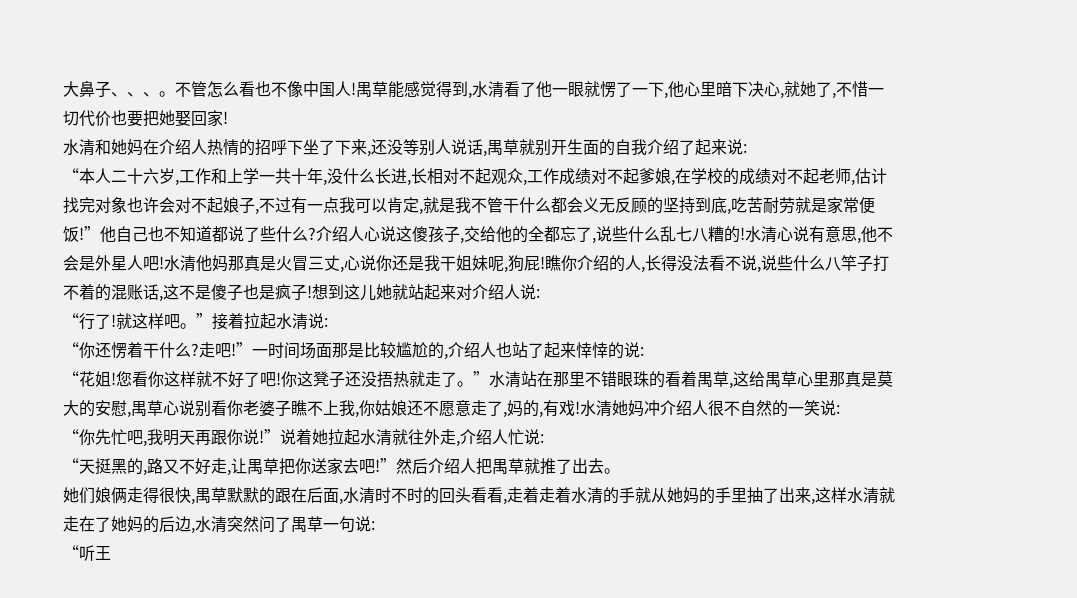大鼻子、、、。不管怎么看也不像中国人!禺草能感觉得到,水清看了他一眼就愣了一下,他心里暗下决心,就她了,不惜一切代价也要把她娶回家!
水清和她妈在介绍人热情的招呼下坐了下来,还没等别人说话,禺草就别开生面的自我介绍了起来说:
“本人二十六岁,工作和上学一共十年,没什么长进,长相对不起观众,工作成绩对不起爹娘,在学校的成绩对不起老师,估计找完对象也许会对不起娘子,不过有一点我可以肯定,就是我不管干什么都会义无反顾的坚持到底,吃苦耐劳就是家常便饭!”他自己也不知道都说了些什么?介绍人心说这傻孩子,交给他的全都忘了,说些什么乱七八糟的!水清心说有意思,他不会是外星人吧!水清他妈那真是火冒三丈,心说你还是我干姐妹呢,狗屁!瞧你介绍的人,长得没法看不说,说些什么八竿子打不着的混账话,这不是傻子也是疯子!想到这儿她就站起来对介绍人说:
“行了!就这样吧。”接着拉起水清说:
“你还愣着干什么?走吧!”一时间场面那是比较尴尬的,介绍人也站了起来悻悻的说:
“花姐!您看你这样就不好了吧!你这凳子还没捂热就走了。”水清站在那里不错眼珠的看着禺草,这给禺草心里那真是莫大的安慰,禺草心说别看你老婆子瞧不上我,你姑娘还不愿意走了,妈的,有戏!水清她妈冲介绍人很不自然的一笑说:
“你先忙吧,我明天再跟你说!”说着她拉起水清就往外走,介绍人忙说:
“天挺黑的,路又不好走,让禺草把你送家去吧!”然后介绍人把禺草就推了出去。
她们娘俩走得很快,禺草默默的跟在后面,水清时不时的回头看看,走着走着水清的手就从她妈的手里抽了出来,这样水清就走在了她妈的后边,水清突然问了禺草一句说:
“听王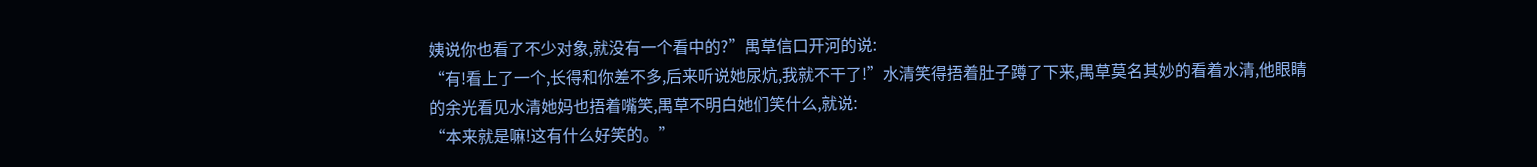姨说你也看了不少对象,就没有一个看中的?”禺草信口开河的说:
“有!看上了一个,长得和你差不多,后来听说她尿炕,我就不干了!”水清笑得捂着肚子蹲了下来,禺草莫名其妙的看着水清,他眼睛的余光看见水清她妈也捂着嘴笑,禺草不明白她们笑什么,就说:
“本来就是嘛!这有什么好笑的。”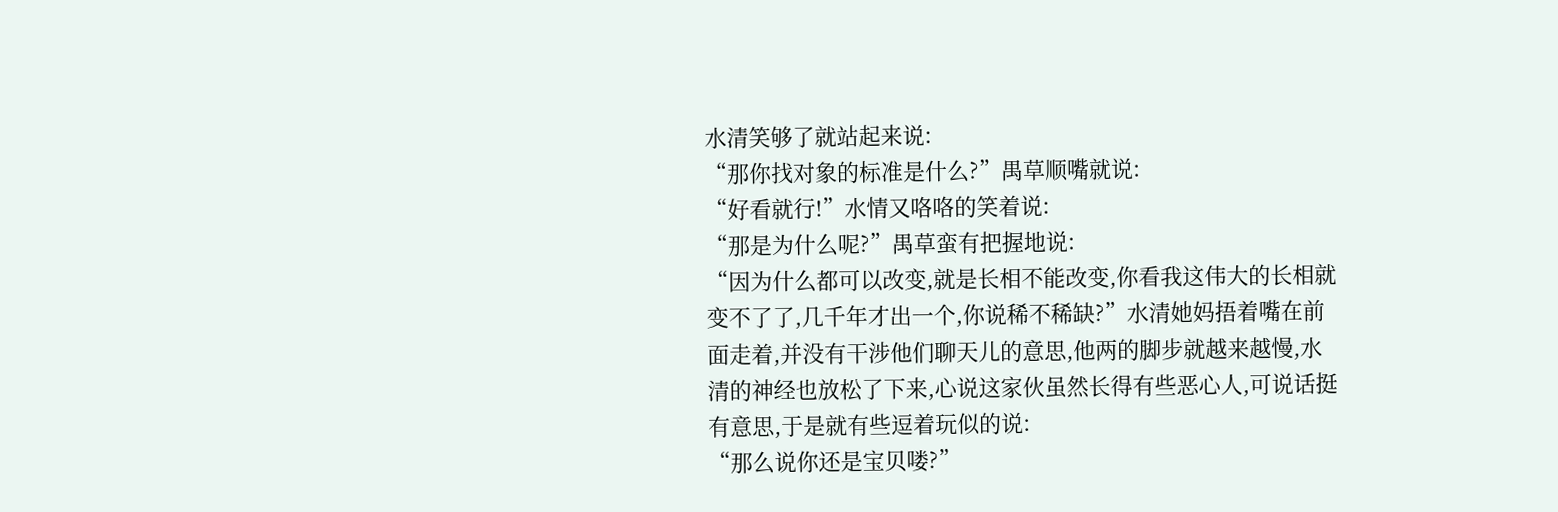水清笑够了就站起来说:
“那你找对象的标准是什么?”禺草顺嘴就说:
“好看就行!”水情又咯咯的笑着说:
“那是为什么呢?”禺草蛮有把握地说:
“因为什么都可以改变,就是长相不能改变,你看我这伟大的长相就变不了了,几千年才出一个,你说稀不稀缺?”水清她妈捂着嘴在前面走着,并没有干涉他们聊天儿的意思,他两的脚步就越来越慢,水清的神经也放松了下来,心说这家伙虽然长得有些恶心人,可说话挺有意思,于是就有些逗着玩似的说:
“那么说你还是宝贝喽?”